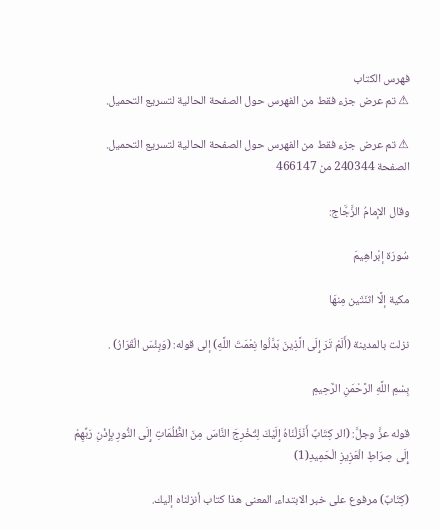فهرس الكتاب
⚠ تم عرض جزء فقط من الفهرس حول الصفحة الحالية لتسريع التحميل.

⚠ تم عرض جزء فقط من الفهرس حول الصفحة الحالية لتسريع التحميل.
الصفحة 240344 من 466147

وقال الإمامُ الزَّجَّاج:

سُورَة إبْراهِيمَ

مكية إلَّا اثنَتَين مِنهَا

نزلت بالمدينة (أَلَمْ تَرَ إِلَى الَّذِينَ بَدَّلُوا نِعْمَتَ اللَّهِ) إلى قوله: (وَبِئْسَ الْقَرَارُ) .

بِسْمِ اللَّهِ الرَّحْمَنِ الرَّحِيمِ

قوله عزَّ وجلَّ: (الر كِتَابٌ أَنْزَلْنَاهُ إِلَيْكَ لِتُخْرِجَ النَّاسَ مِنَ الظُّلُمَاتِ إِلَى النُّورِ بِإِذْنِ رَبِّهِمْ إِلَى صِرَاطِ الْعَزِيزِ الْحَمِيدِ(1)

(كِتَابٌ) مرفوع على خبر الابتداء، المعنى هذا كتاب أنزلناه إليك.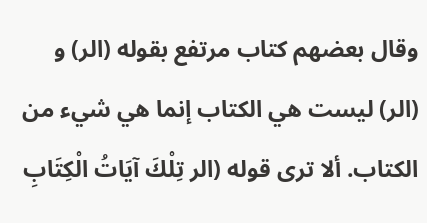وقال بعضهم كتاب مرتفع بقوله (الر) و (الر) ليست هي الكتاب إنما هي شيء من الكتاب. ألا ترى قوله (الر تِلْكَ آيَاتُ الْكِتَابِ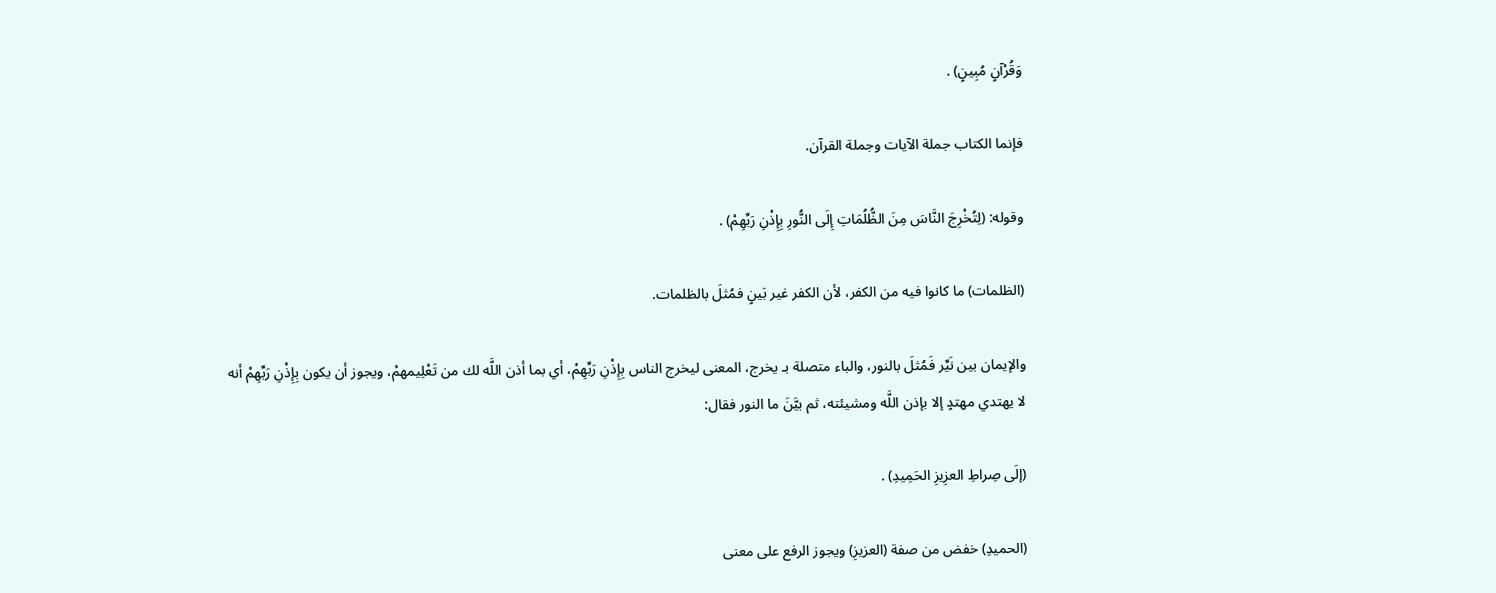وَقُرْآنٍ مُبِينٍ) .

فإنما الكتاب جملة الآيات وجملة القرآن.

وقوله: (لِتُخْرِجَ النَّاسَ مِنَ الظُّلُمَاتِ إِلَى النُّورِ بِإِذْنِ رَبِّهِمْ) .

(الظلمات) ما كانوا فيه من الكفر، لأن الكفر غير بَينٍ فمُثلَ بالظلمات.

والإيمان بين نَيِّر فَمُثلَ بالنور، والباء متصلة بـ يخرج، المعنى ليخرج الناس بِإِذْنِ رَبِّهِمْ، أي بما أذن اللَّه لك من تَعْلِيمهمْ، ويجوز أن يكون بِإِذْنِ رَبِّهِمْ أنه لا يهتدي مهتدٍ إلا بإذن اللَّه ومشيئته، ثم بيَّنَ ما النور فقال:

(إلَى صِراطِ العزِيزِ الحَمِيدِ) .

(الحميدِ) خفض من صفة (العزيزِ) ويجوز الرفع على معنى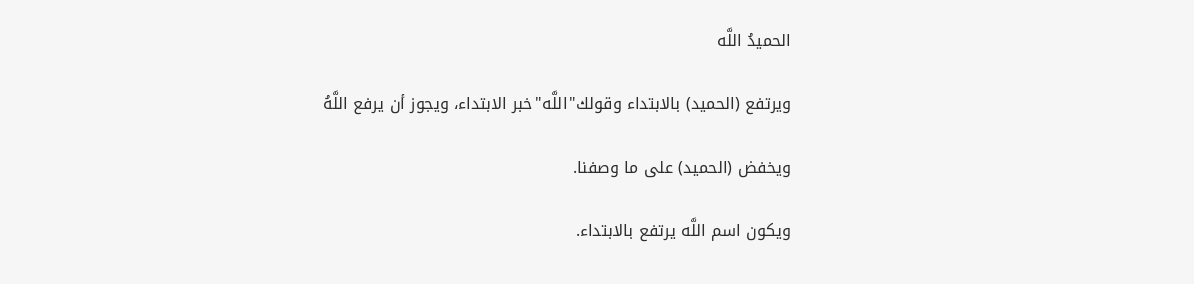الحميدُ اللَّه

ويرتفع (الحميد) بالابتداء وقولك"اللَّه"خبر الابتداء، ويجوز أن يرفع اللَّهُ

ويخفض (الحميد) على ما وصفنا.

ويكون اسم اللَّه يرتفع بالابتداء.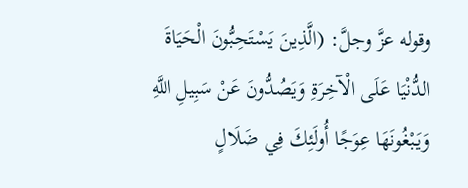وقوله عزَّ وجلَّ: (الَّذِينَ يَسْتَحِبُّونَ الْحَيَاةَ الدُّنْيَا عَلَى الْآخِرَةِ وَيَصُدُّونَ عَنْ سَبِيلِ اللَّهِ وَيَبْغُونَهَا عِوَجًا أُولَئِكَ فِي ضَلَالٍ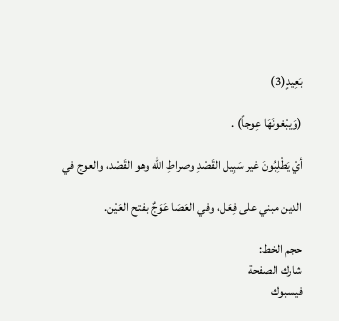بَعِيدٍ(3)

(وَيبْغونَهَا عِوجاً) .

أيْ يَطْلِبُونَ غير سَبِيل القَصْدِ وصراطِ الله وهو القَصْد، والعوج في

الدين مبني على فِعَل، وفي العَصَا عَوَجٌ بفتح العَيْن.

حجم الخط:
شارك الصفحة
فيسبوك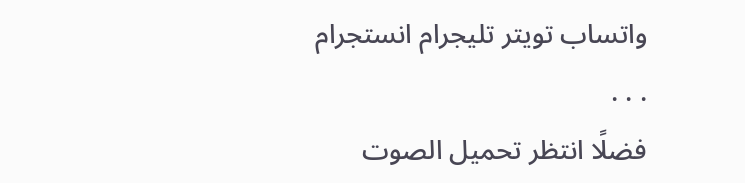واتساب تويتر تليجرام انستجرام
. . .
فضلًا انتظر تحميل الصوت